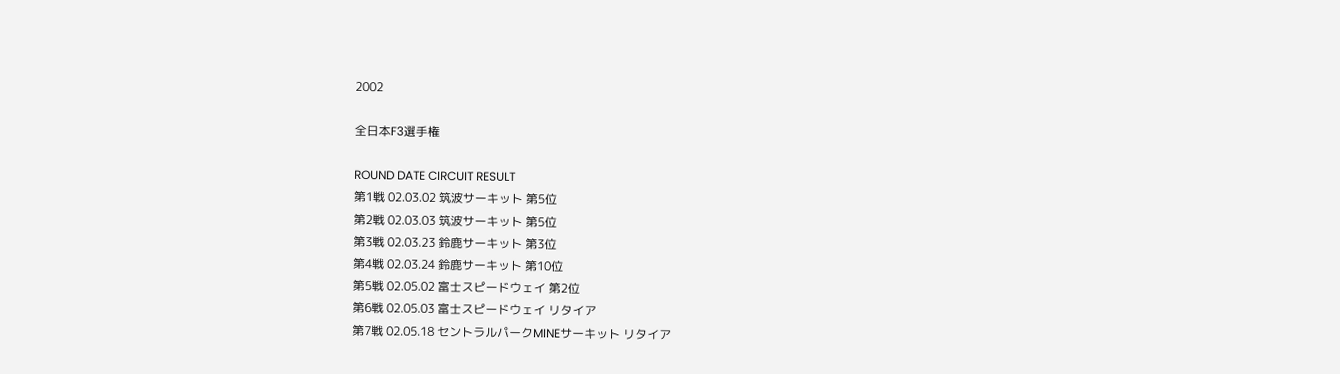2002

全日本F3選手権

ROUND DATE CIRCUIT RESULT
第1戦 02.03.02 筑波サーキット 第5位
第2戦 02.03.03 筑波サーキット 第5位
第3戦 02.03.23 鈴鹿サーキット 第3位
第4戦 02.03.24 鈴鹿サーキット 第10位
第5戦 02.05.02 富士スピードウェイ 第2位
第6戦 02.05.03 富士スピードウェイ リタイア
第7戦 02.05.18 セントラルパークMINEサーキット リタイア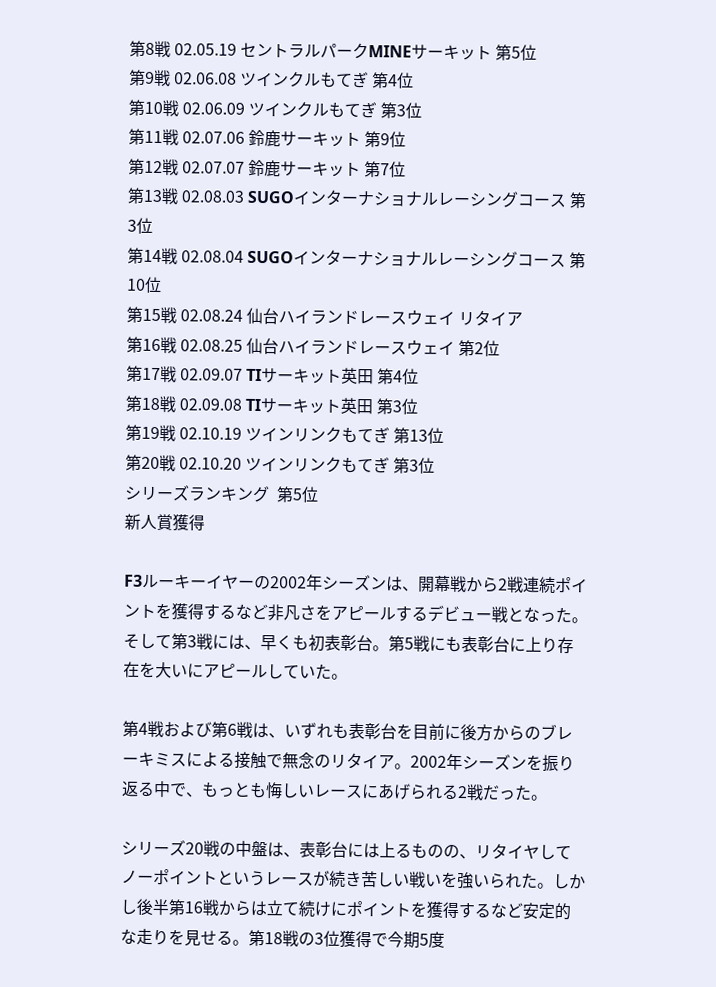第8戦 02.05.19 セントラルパークMINEサーキット 第5位
第9戦 02.06.08 ツインクルもてぎ 第4位
第10戦 02.06.09 ツインクルもてぎ 第3位
第11戦 02.07.06 鈴鹿サーキット 第9位
第12戦 02.07.07 鈴鹿サーキット 第7位
第13戦 02.08.03 SUGOインターナショナルレーシングコース 第3位
第14戦 02.08.04 SUGOインターナショナルレーシングコース 第10位
第15戦 02.08.24 仙台ハイランドレースウェイ リタイア
第16戦 02.08.25 仙台ハイランドレースウェイ 第2位
第17戦 02.09.07 TIサーキット英田 第4位
第18戦 02.09.08 TIサーキット英田 第3位
第19戦 02.10.19 ツインリンクもてぎ 第13位
第20戦 02.10.20 ツインリンクもてぎ 第3位
シリーズランキング  第5位
新人賞獲得

F3ルーキーイヤーの2002年シーズンは、開幕戦から2戦連続ポイントを獲得するなど非凡さをアピールするデビュー戦となった。そして第3戦には、早くも初表彰台。第5戦にも表彰台に上り存在を大いにアピールしていた。

第4戦および第6戦は、いずれも表彰台を目前に後方からのブレーキミスによる接触で無念のリタイア。2002年シーズンを振り返る中で、もっとも悔しいレースにあげられる2戦だった。

シリーズ20戦の中盤は、表彰台には上るものの、リタイヤしてノーポイントというレースが続き苦しい戦いを強いられた。しかし後半第16戦からは立て続けにポイントを獲得するなど安定的な走りを見せる。第18戦の3位獲得で今期5度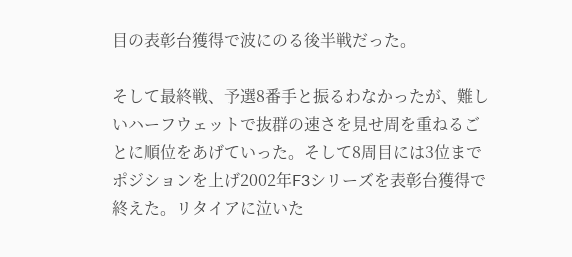目の表彰台獲得で波にのる後半戦だった。

そして最終戦、予選8番手と振るわなかったが、難しいハーフウェットで抜群の速さを見せ周を重ねるごとに順位をあげていった。そして8周目には3位までポジションを上げ2002年F3シリーズを表彰台獲得で終えた。リタイアに泣いた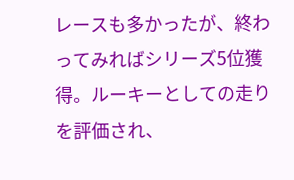レースも多かったが、終わってみればシリーズ5位獲得。ルーキーとしての走りを評価され、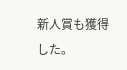新人賞も獲得した。